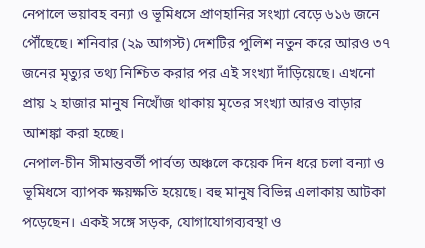নেপালে ভয়াবহ বন্যা ও ভূমিধসে প্রাণহানির সংখ্যা বেড়ে ৬১৬ জনে পৌঁছেছে। শনিবার (২৯ আগস্ট) দেশটির পুলিশ নতুন করে আরও ৩৭ জনের মৃত্যুর তথ্য নিশ্চিত করার পর এই সংখ্যা দাঁড়িয়েছে। এখনো প্রায় ২ হাজার মানুষ নিখোঁজ থাকায় মৃতের সংখ্যা আরও বাড়ার আশঙ্কা করা হচ্ছে।
নেপাল-চীন সীমান্তবর্তী পার্বত্য অঞ্চলে কয়েক দিন ধরে চলা বন্যা ও ভূমিধসে ব্যাপক ক্ষয়ক্ষতি হয়েছে। বহু মানুষ বিভিন্ন এলাকায় আটকা পড়েছেন। একই সঙ্গে সড়ক, যোগাযোগব্যবস্থা ও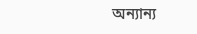অন্যান্য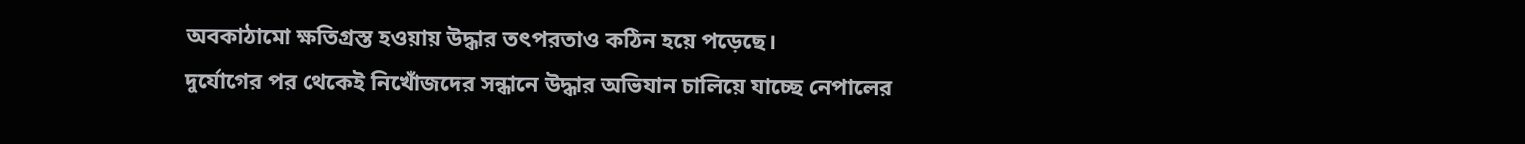অবকাঠামো ক্ষতিগ্রস্ত হওয়ায় উদ্ধার তৎপরতাও কঠিন হয়ে পড়েছে।
দুর্যোগের পর থেকেই নিখোঁজদের সন্ধানে উদ্ধার অভিযান চালিয়ে যাচ্ছে নেপালের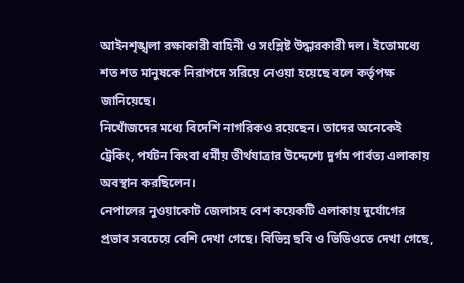আইনশৃঙ্খলা রক্ষাকারী বাহিনী ও সংশ্লিষ্ট উদ্ধারকারী দল। ইতোমধ্যে শত শত মানুষকে নিরাপদে সরিয়ে নেওয়া হয়েছে বলে কর্তৃপক্ষ জানিয়েছে।
নিখোঁজদের মধ্যে বিদেশি নাগরিকও রয়েছেন। তাদের অনেকেই ট্রেকিং, পর্যটন কিংবা ধর্মীয় তীর্থযাত্রার উদ্দেশ্যে দুর্গম পার্বত্য এলাকায় অবস্থান করছিলেন।
নেপালের নুওয়াকোট জেলাসহ বেশ কয়েকটি এলাকায় দুর্যোগের প্রভাব সবচেয়ে বেশি দেখা গেছে। বিভিন্ন ছবি ও ভিডিওতে দেখা গেছে,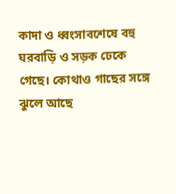কাদা ও ধ্বংসাবশেষে বহু ঘরবাড়ি ও সড়ক ঢেকে গেছে। কোথাও গাছের সঙ্গে ঝুলে আছে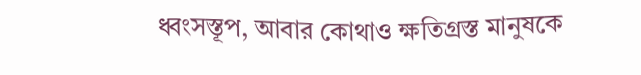ধ্বংসস্তূপ, আবার কোথাও ক্ষতিগ্রস্ত মানুষকে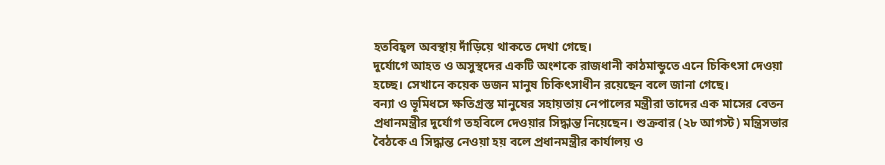হতবিহ্বল অবস্থায় দাঁড়িয়ে থাকতে দেখা গেছে।
দুর্যোগে আহত ও অসুস্থদের একটি অংশকে রাজধানী কাঠমান্ডুতে এনে চিকিৎসা দেওয়া হচ্ছে। সেখানে কয়েক ডজন মানুষ চিকিৎসাধীন রয়েছেন বলে জানা গেছে।
বন্যা ও ভূমিধসে ক্ষতিগ্রস্ত মানুষের সহায়তায় নেপালের মন্ত্রীরা তাদের এক মাসের বেতন প্রধানমন্ত্রীর দুর্যোগ তহবিলে দেওয়ার সিদ্ধান্ত নিয়েছেন। শুক্রবার (২৮ আগস্ট) মন্ত্রিসভার বৈঠকে এ সিদ্ধান্ত নেওয়া হয় বলে প্রধানমন্ত্রীর কার্যালয় ও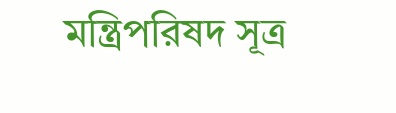মন্ত্রিপরিষদ সূত্র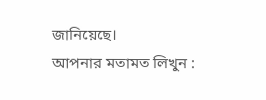জানিয়েছে।
আপনার মতামত লিখুন :